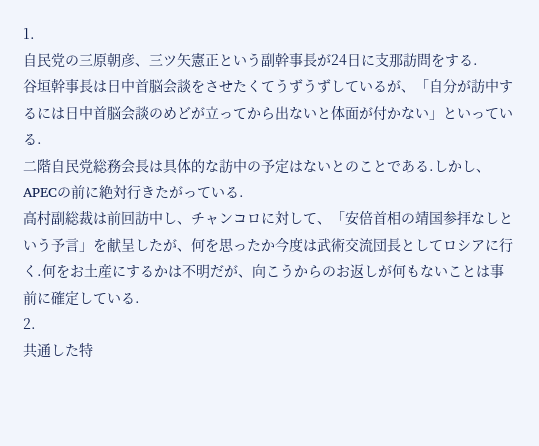1.
自民党の三原朝彦、三ツ矢憲正という副幹事長が24日に支那訪問をする.
谷垣幹事長は日中首脳会談をさせたくてうずうずしているが、「自分が訪中するには日中首脳会談のめどが立ってから出ないと体面が付かない」といっている.
二階自民党総務会長は具体的な訪中の予定はないとのことである.しかし、APECの前に絶対行きたがっている.
高村副総裁は前回訪中し、チャンコロに対して、「安倍首相の靖国参拝なしという予言」を献呈したが、何を思ったか今度は武術交流団長としてロシアに行く.何をお土産にするかは不明だが、向こうからのお返しが何もないことは事前に確定している.
2.
共通した特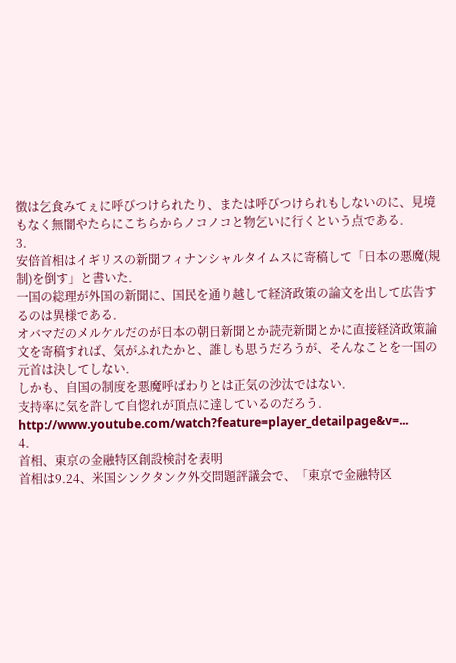徴は乞食みてぇに呼びつけられたり、または呼びつけられもしないのに、見境もなく無闇やたらにこちらからノコノコと物乞いに行くという点である.
3.
安倍首相はイギリスの新聞フィナンシャルタイムスに寄稿して「日本の悪魔(規制)を倒す」と書いた.
一国の総理が外国の新聞に、国民を通り越して経済政策の論文を出して広告するのは異様である.
オバマだのメルケルだのが日本の朝日新聞とか読売新聞とかに直接経済政策論文を寄稿すれば、気がふれたかと、誰しも思うだろうが、そんなことを一国の元首は決してしない.
しかも、自国の制度を悪魔呼ばわりとは正気の沙汰ではない.
支持率に気を許して自惚れが頂点に達しているのだろう.
http://www.youtube.com/watch?feature=player_detailpage&v=...
4.
首相、東京の金融特区創設検討を表明
首相は9.24、米国シンクタンク外交問題評議会で、「東京で金融特区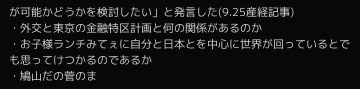が可能かどうかを検討したい」と発言した(9.25産経記事)
・外交と東京の金融特区計画と何の関係があるのか
・お子様ランチみてぇに自分と日本とを中心に世界が回っているとでも思ってけつかるのであるか
・鳩山だの菅のま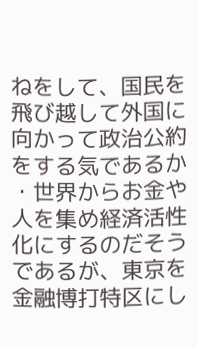ねをして、国民を飛び越して外国に向かって政治公約をする気であるか
・世界からお金や人を集め経済活性化にするのだそうであるが、東京を金融博打特区にし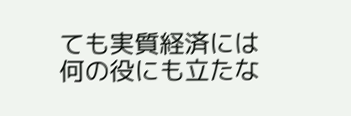ても実質経済には何の役にも立たな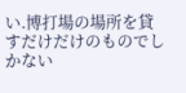い.博打場の場所を貸すだけだけのものでしかない